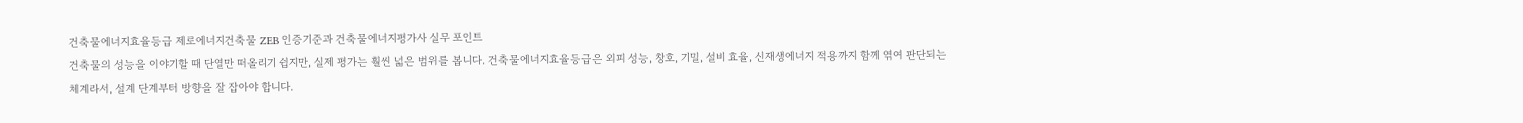건축물에너지효율등급 제로에너지건축물 ZEB 인증기준과 건축물에너지평가사 실무 포인트
건축물의 성능을 이야기할 때 단열만 떠올리기 쉽지만, 실제 평가는 훨씬 넓은 범위를 봅니다. 건축물에너지효율등급은 외피 성능, 창호, 기밀, 설비 효율, 신재생에너지 적용까지 함께 엮여 판단되는 체계라서, 설계 단계부터 방향을 잘 잡아야 합니다.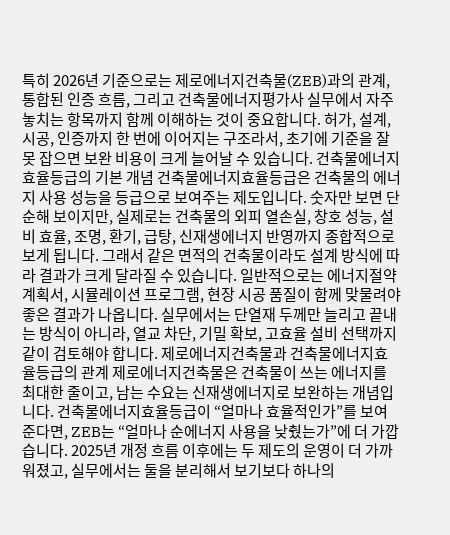특히 2026년 기준으로는 제로에너지건축물(ZEB)과의 관계, 통합된 인증 흐름, 그리고 건축물에너지평가사 실무에서 자주 놓치는 항목까지 함께 이해하는 것이 중요합니다. 허가, 설계, 시공, 인증까지 한 번에 이어지는 구조라서, 초기에 기준을 잘못 잡으면 보완 비용이 크게 늘어날 수 있습니다. 건축물에너지효율등급의 기본 개념 건축물에너지효율등급은 건축물의 에너지 사용 성능을 등급으로 보여주는 제도입니다. 숫자만 보면 단순해 보이지만, 실제로는 건축물의 외피 열손실, 창호 성능, 설비 효율, 조명, 환기, 급탕, 신재생에너지 반영까지 종합적으로 보게 됩니다. 그래서 같은 면적의 건축물이라도 설계 방식에 따라 결과가 크게 달라질 수 있습니다. 일반적으로는 에너지절약계획서, 시뮬레이션 프로그램, 현장 시공 품질이 함께 맞물려야 좋은 결과가 나옵니다. 실무에서는 단열재 두께만 늘리고 끝내는 방식이 아니라, 열교 차단, 기밀 확보, 고효율 설비 선택까지 같이 검토해야 합니다. 제로에너지건축물과 건축물에너지효율등급의 관계 제로에너지건축물은 건축물이 쓰는 에너지를 최대한 줄이고, 남는 수요는 신재생에너지로 보완하는 개념입니다. 건축물에너지효율등급이 “얼마나 효율적인가”를 보여준다면, ZEB는 “얼마나 순에너지 사용을 낮췄는가”에 더 가깝습니다. 2025년 개정 흐름 이후에는 두 제도의 운영이 더 가까워졌고, 실무에서는 둘을 분리해서 보기보다 하나의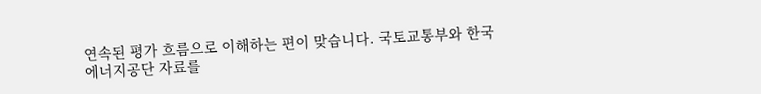연속된 평가 흐름으로 이해하는 편이 맞습니다. 국토교통부와 한국에너지공단 자료를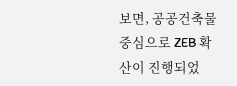보면, 공공건축물 중심으로 ZEB 확산이 진행되었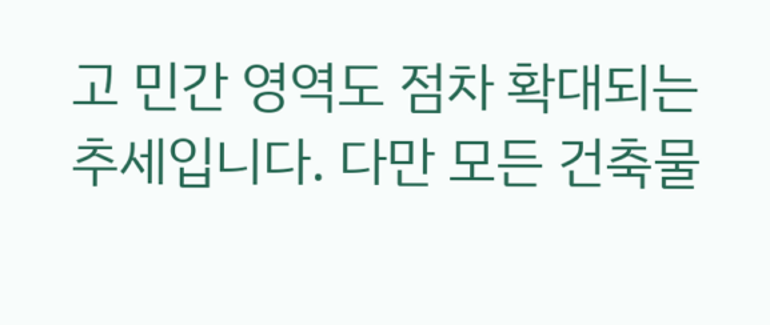고 민간 영역도 점차 확대되는 추세입니다. 다만 모든 건축물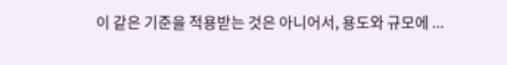이 같은 기준을 적용받는 것은 아니어서, 용도와 규모에 ...